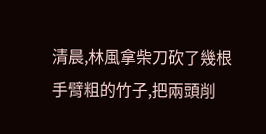清晨,林風拿柴刀砍了幾根手臂粗的竹子,把兩頭削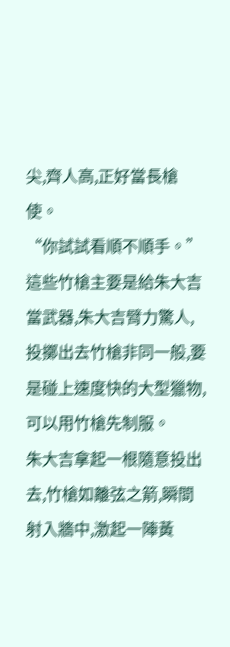尖,齊人高,正好當長槍使。
“你試試看順不順手。”
這些竹槍主要是給朱大吉當武器,朱大吉臂力驚人,投擲出去竹槍非同一般,要是碰上速度快的大型獵物,可以用竹槍先制服。
朱大吉拿起一根隨意投出去,竹槍如離弦之箭,瞬間射入牆中,激起一陣黃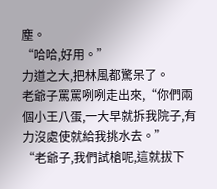塵。
“哈哈,好用。”
力道之大,把林風都驚呆了。
老爺子罵罵咧咧走出來,“你們兩個小王八蛋,一大早就拆我院子,有力沒處使就給我挑水去。”
“老爺子,我們試槍呢,這就拔下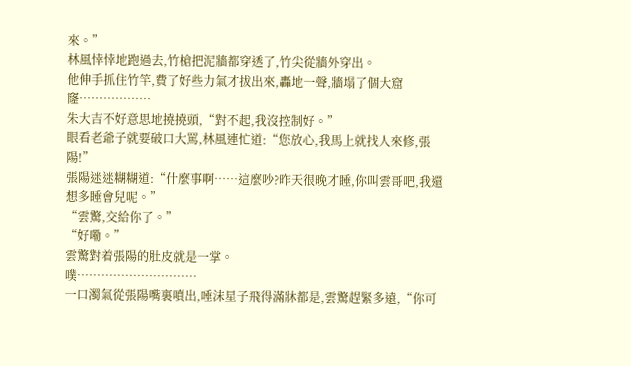來。”
林風悻悻地跑過去,竹槍把泥牆都穿透了,竹尖從牆外穿出。
他伸手抓住竹竿,費了好些力氣才拔出來,轟地一聲,牆塌了個大窟窿………………
朱大吉不好意思地撓撓頭,“對不起,我沒控制好。”
眼看老爺子就要破口大罵,林風連忙道:“您放心,我馬上就找人來修,張陽!”
張陽迷迷糊糊道:“什麼事啊……這麼吵?昨天很晚才睡,你叫雲哥吧,我還想多睡會兒呢。”
“雲驚,交給你了。”
“好嘞。”
雲驚對着張陽的肚皮就是一掌。
噗…………………………
一口濁氣從張陽嘴裏噴出,唾沫星子飛得滿牀都是,雲驚趕緊多遠,“你可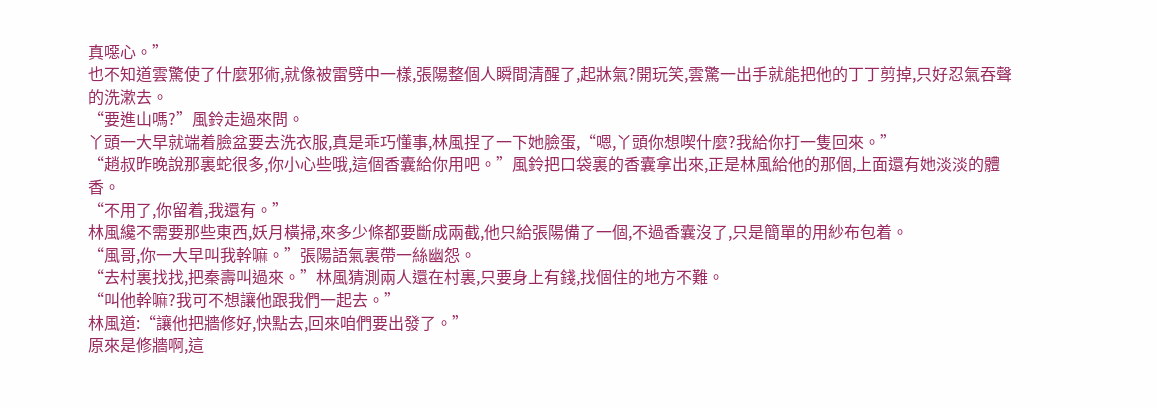真噁心。”
也不知道雲驚使了什麼邪術,就像被雷劈中一樣,張陽整個人瞬間清醒了,起牀氣?開玩笑,雲驚一出手就能把他的丁丁剪掉,只好忍氣吞聲的洗漱去。
“要進山嗎?”風鈴走過來問。
丫頭一大早就端着臉盆要去洗衣服,真是乖巧懂事,林風捏了一下她臉蛋,“嗯,丫頭你想喫什麼?我給你打一隻回來。”
“趙叔昨晚說那裏蛇很多,你小心些哦,這個香囊給你用吧。”風鈴把口袋裏的香囊拿出來,正是林風給他的那個,上面還有她淡淡的體香。
“不用了,你留着,我還有。”
林風纔不需要那些東西,妖月橫掃,來多少條都要斷成兩截,他只給張陽備了一個,不過香囊沒了,只是簡單的用紗布包着。
“風哥,你一大早叫我幹嘛。”張陽語氣裏帶一絲幽怨。
“去村裏找找,把秦壽叫過來。”林風猜測兩人還在村裏,只要身上有錢,找個住的地方不難。
“叫他幹嘛?我可不想讓他跟我們一起去。”
林風道:“讓他把牆修好,快點去,回來咱們要出發了。”
原來是修牆啊,這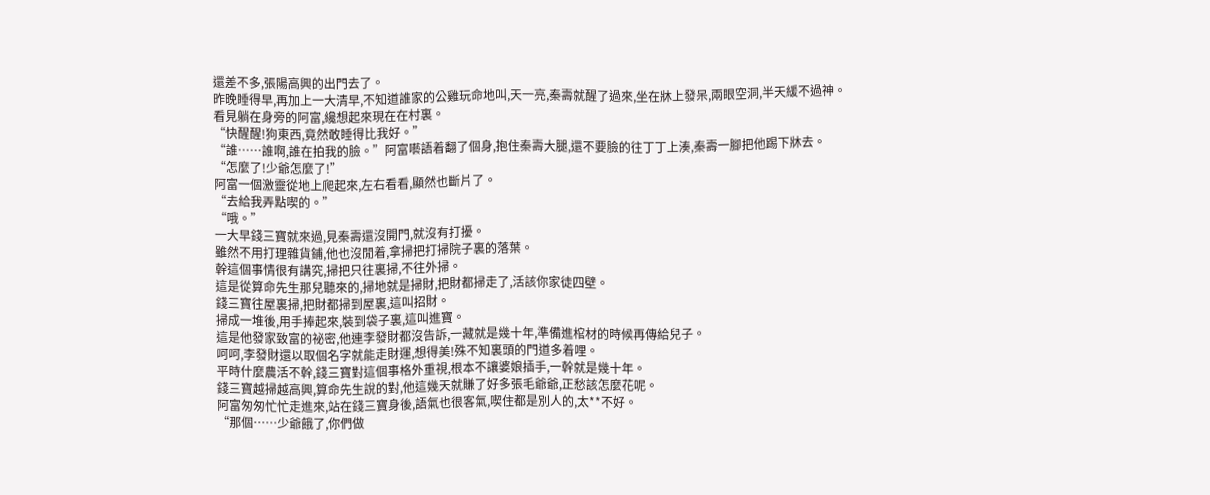還差不多,張陽高興的出門去了。
昨晚睡得早,再加上一大清早,不知道誰家的公雞玩命地叫,天一亮,秦壽就醒了過來,坐在牀上發呆,兩眼空洞,半天緩不過神。
看見躺在身旁的阿富,纔想起來現在在村裏。
“快醒醒!狗東西,竟然敢睡得比我好。”
“誰……誰啊,誰在拍我的臉。”阿富囈語着翻了個身,抱住秦壽大腿,還不要臉的往丁丁上湊,秦壽一腳把他踢下牀去。
“怎麼了!少爺怎麼了!”
阿富一個激靈從地上爬起來,左右看看,顯然也斷片了。
“去給我弄點喫的。”
“哦。”
一大早錢三寶就來過,見秦壽還沒開門,就沒有打擾。
雖然不用打理雜貨鋪,他也沒閒着,拿掃把打掃院子裏的落葉。
幹這個事情很有講究,掃把只往裏掃,不往外掃。
這是從算命先生那兒聽來的,掃地就是掃財,把財都掃走了,活該你家徒四壁。
錢三寶往屋裏掃,把財都掃到屋裏,這叫招財。
掃成一堆後,用手捧起來,裝到袋子裏,這叫進寶。
這是他發家致富的祕密,他連李發財都沒告訴,一藏就是幾十年,準備進棺材的時候再傳給兒子。
呵呵,李發財還以取個名字就能走財運,想得美!殊不知裏頭的門道多着哩。
平時什麼農活不幹,錢三寶對這個事格外重視,根本不讓婆娘插手,一幹就是幾十年。
錢三寶越掃越高興,算命先生說的對,他這幾天就賺了好多張毛爺爺,正愁該怎麼花呢。
阿富匆匆忙忙走進來,站在錢三寶身後,語氣也很客氣,喫住都是別人的,太**不好。
“那個……少爺餓了,你們做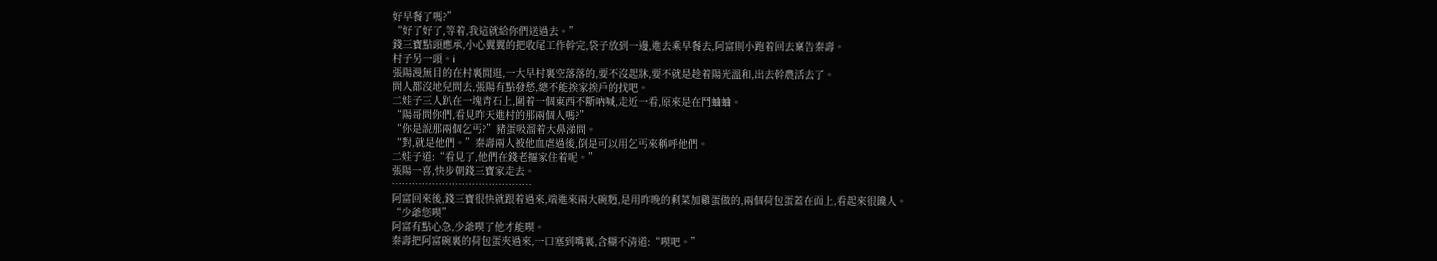好早餐了嗎?”
“好了好了,等着,我這就給你們送過去。”
錢三寶點頭應承,小心翼翼的把收尾工作幹完,袋子放到一邊,進去乘早餐去,阿富則小跑着回去稟告秦壽。
村子另一頭。i
張陽漫無目的在村裏閒逛,一大早村裏空落落的,要不沒起牀,要不就是趁着陽光溫和,出去幹農活去了。
問人都沒地兒問去,張陽有點發愁,總不能挨家挨戶的找吧。
二娃子三人趴在一塊青石上,圍着一個東西不斷吶喊,走近一看,原來是在鬥蛐蛐。
“陽哥問你們,看見昨天進村的那兩個人嗎?”
“你是說那兩個乞丐?”豬蛋吸溜着大鼻涕問。
“對,就是他們。”秦壽兩人被他血虐過後,倒是可以用乞丐來稱呼他們。
二娃子道:“看見了,他們在錢老摳家住着呢。”
張陽一喜,快步朝錢三寶家走去。
……………………………………
阿富回來後,錢三寶很快就跟着過來,端進來兩大碗麪,是用昨晚的剩菜加雞蛋做的,兩個荷包蛋蓋在面上,看起來很饞人。
“少爺您喫”
阿富有點心急,少爺喫了他才能喫。
秦壽把阿富碗裏的荷包蛋夾過來,一口塞到嘴裏,含糊不清道:“喫吧。”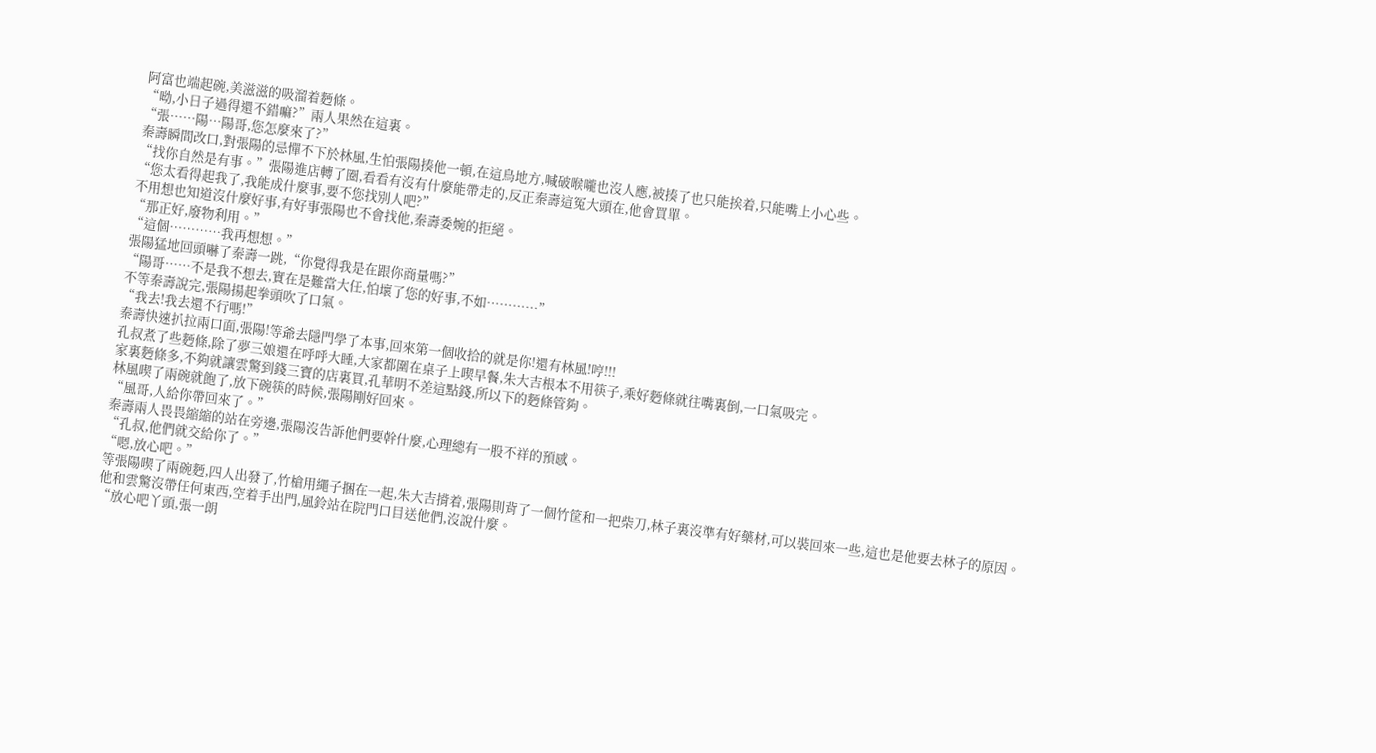阿富也端起碗,美滋滋的吸溜着麪條。
“呦,小日子過得還不錯嘛?”兩人果然在這裏。
“張……陽…陽哥,您怎麼來了?”
秦壽瞬間改口,對張陽的忌憚不下於林風,生怕張陽揍他一頓,在這鳥地方,喊破喉嚨也沒人應,被揍了也只能挨着,只能嘴上小心些。
“找你自然是有事。”張陽進店轉了圈,看看有沒有什麼能帶走的,反正秦壽這冤大頭在,他會買單。
“您太看得起我了,我能成什麼事,要不您找別人吧?”
不用想也知道沒什麼好事,有好事張陽也不會找他,秦壽委婉的拒絕。
“那正好,廢物利用。”
“這個…………我再想想。”
張陽猛地回頭嚇了秦壽一跳,“你覺得我是在跟你商量嗎?”
“陽哥……不是我不想去,實在是難當大任,怕壞了您的好事,不如…………”
不等秦壽說完,張陽揚起拳頭吹了口氣。
“我去!我去還不行嗎!”
秦壽快速扒拉兩口面,張陽!等爺去隱門學了本事,回來第一個收拾的就是你!還有林風!哼!!!
孔叔煮了些麪條,除了夢三娘還在呼呼大睡,大家都圍在桌子上喫早餐,朱大吉根本不用筷子,乘好麪條就往嘴裏倒,一口氣吸完。
家裏麪條多,不夠就讓雲驚到錢三寶的店裏買,孔華明不差這點錢,所以下的麪條管夠。
林風喫了兩碗就飽了,放下碗筷的時候,張陽剛好回來。
“風哥,人給你帶回來了。”
秦壽兩人畏畏縮縮的站在旁邊,張陽沒告訴他們要幹什麼,心理總有一股不祥的預感。
“孔叔,他們就交給你了。”
“嗯,放心吧。”
等張陽喫了兩碗麪,四人出發了,竹槍用繩子捆在一起,朱大吉揹着,張陽則背了一個竹筐和一把柴刀,林子裏沒準有好藥材,可以裝回來一些,這也是他要去林子的原因。
他和雲驚沒帶任何東西,空着手出門,風鈴站在院門口目送他們,沒說什麼。
“放心吧丫頭,張一朗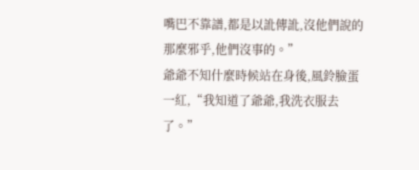嘴巴不靠譜,都是以訛傳訛,沒他們說的那麼邪乎,他們沒事的。”
爺爺不知什麼時候站在身後,風鈴臉蛋一紅,“我知道了爺爺,我洗衣服去了。”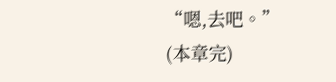“嗯,去吧。”
(本章完)